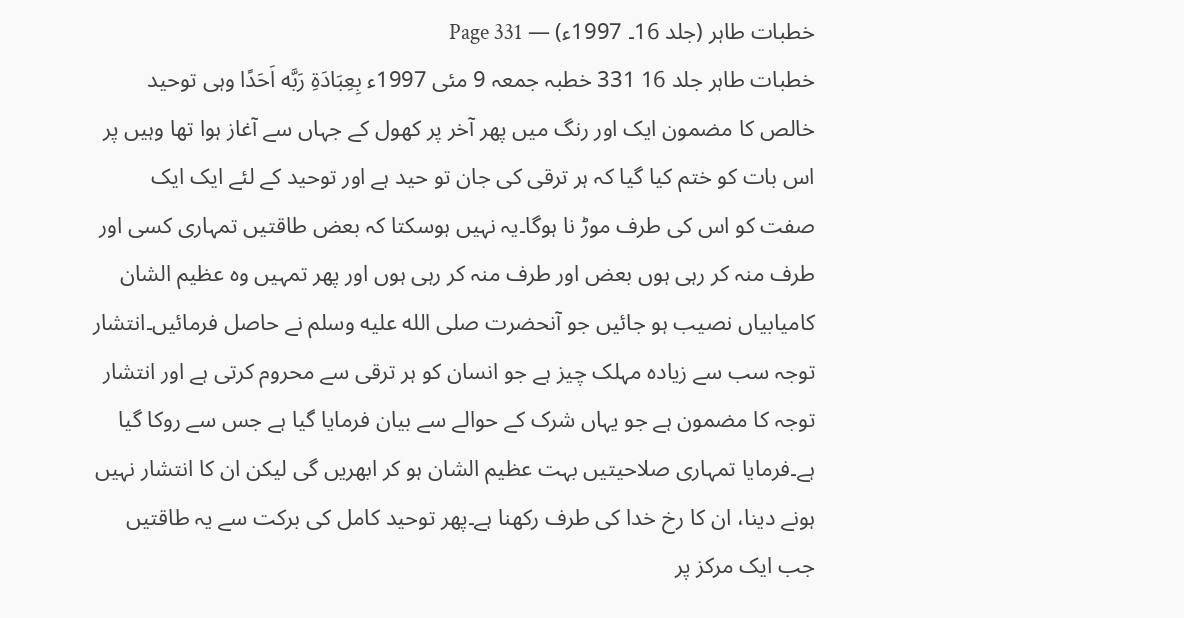خطبات طاہر (جلد 16۔ 1997ء) — Page 331
خطبات طاہر جلد 16 331 خطبہ جمعہ 9 مئی 1997ء بِعِبَادَةِ رَبَّه اَحَدًا وہی توحید خالص کا مضمون ایک اور رنگ میں پھر آخر پر کھول کے جہاں سے آغاز ہوا تھا وہیں پر اس بات کو ختم کیا گیا کہ ہر ترقی کی جان تو حید ہے اور توحید کے لئے ایک ایک صفت کو اس کی طرف موڑ نا ہوگا۔یہ نہیں ہوسکتا کہ بعض طاقتیں تمہاری کسی اور طرف منہ کر رہی ہوں بعض اور طرف منہ کر رہی ہوں اور پھر تمہیں وہ عظیم الشان کامیابیاں نصیب ہو جائیں جو آنحضرت صلى الله عليه وسلم نے حاصل فرمائیں۔انتشار توجہ سب سے زیادہ مہلک چیز ہے جو انسان کو ہر ترقی سے محروم کرتی ہے اور انتشار توجہ کا مضمون ہے جو یہاں شرک کے حوالے سے بیان فرمایا گیا ہے جس سے روکا گیا ہے۔فرمایا تمہاری صلاحیتیں بہت عظیم الشان ہو کر ابھریں گی لیکن ان کا انتشار نہیں ہونے دینا، ان کا رخ خدا کی طرف رکھنا ہے۔پھر توحید کامل کی برکت سے یہ طاقتیں جب ایک مرکز پر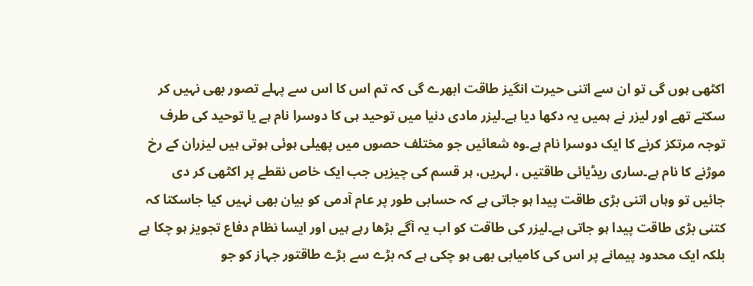اکٹھی ہوں گی تو ان سے اتنی حیرت انگیز طاقت ابھرے گی کہ تم اس کا اس سے پہلے تصور بھی نہیں کر سکتے تھے اور لیزر نے ہمیں یہ دکھا دیا ہے۔لیزر مادی دنیا میں توحید ہی کا دوسرا نام ہے یا توحید کی طرف توجہ مرتکز کرنے کا ایک دوسرا نام ہے۔وہ شعائیں جو مختلف حصوں میں پھیلی ہوئی ہوتی ہیں لیزران کے رخ موڑنے کا نام ہے۔ساری ریڈیائی طاقتیں ، لہریں، ہر قسم کی چیزیں جب ایک خاص نقطے پر اکٹھی کر دی جائیں تو وہاں اتنی بڑی طاقت پیدا ہو جاتی ہے کہ حسابی طور پر عام آدمی کو بیان بھی نہیں کیا جاسکتا کہ کتنی بڑی طاقت پیدا ہو جاتی ہے۔لیزر کی طاقت کو اب یہ آگے بڑھا رہے ہیں اور ایسا نظام دفاع تجویز ہو چکا ہے بلکہ ایک محدود پیمانے پر اس کی کامیابی بھی ہو چکی ہے کہ بڑے سے بڑے طاقتور جہاز کو جو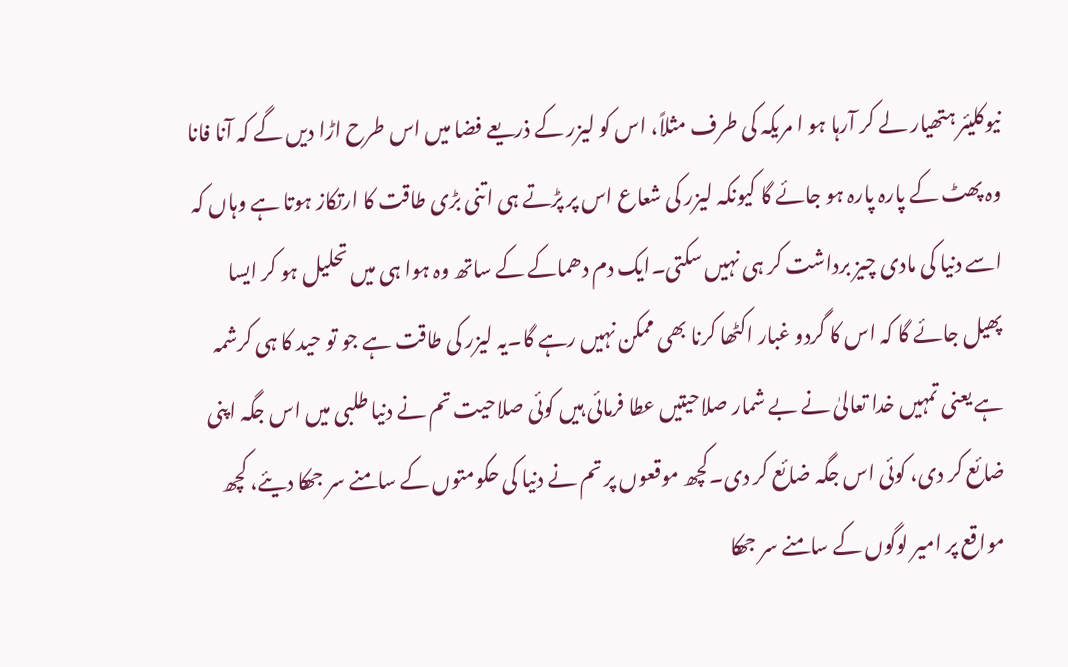نیوکلیئر ہتھیار لے کر آرہا ہو ا مریکہ کی طرف مثلاً، اس کو لیزر کے ذریعے فضا میں اس طرح اڑا دیں گے کہ آنا فانا وہ پھٹ کے پارہ پارہ ہو جائے گا کیونکہ لیزر کی شعاع اس پر پڑتے ہی اتنی بڑی طاقت کا ارتکاز ہوتا ہے وہاں کہ اسے دنیا کی مادی چیز برداشت کر ہی نہیں سکتی۔ایک دم دھماکے کے ساتھ وہ ہوا ہی میں تحلیل ہو کر ایسا پھیل جائے گا کہ اس کا گردو غبار اکٹھا کرنا بھی ممکن نہیں رہے گا۔یہ لیزر کی طاقت ہے جو تو حید کا ہی کرشمہ ہے یعنی تمہیں خدا تعالیٰ نے بے شمار صلاحیتیں عطا فرمائی ہیں کوئی صلاحیت تم نے دنیا طلبی میں اس جگہ اپنی ضائع کر دی، کوئی اس جگہ ضائع کر دی۔کچھ موقعوں پر تم نے دنیا کی حکومتوں کے سامنے سر جھکا دیئے، کچھ مواقع پر امیر لوگوں کے سامنے سر جھکا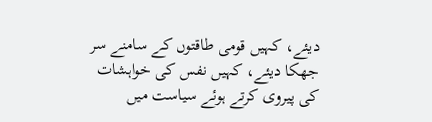دیئے، کہیں قومی طاقتوں کے سامنے سر جھکا دیئے، کہیں نفس کی خواہشات کی پیروی کرتے ہوئے سیاست میں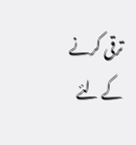ترقی کرنے کے لئے